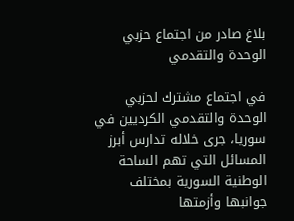بلاغ صادر من اجتماع حزبي الوحدة والتقدمي

في اجتماع مشترك لحزبي الوحدة والتقدمي الكرديين في سوريا، جرى خلاله تدارس أبرز المسائل التي تهم الساحة الوطنية السورية بمختلف جوانبها وأزمتها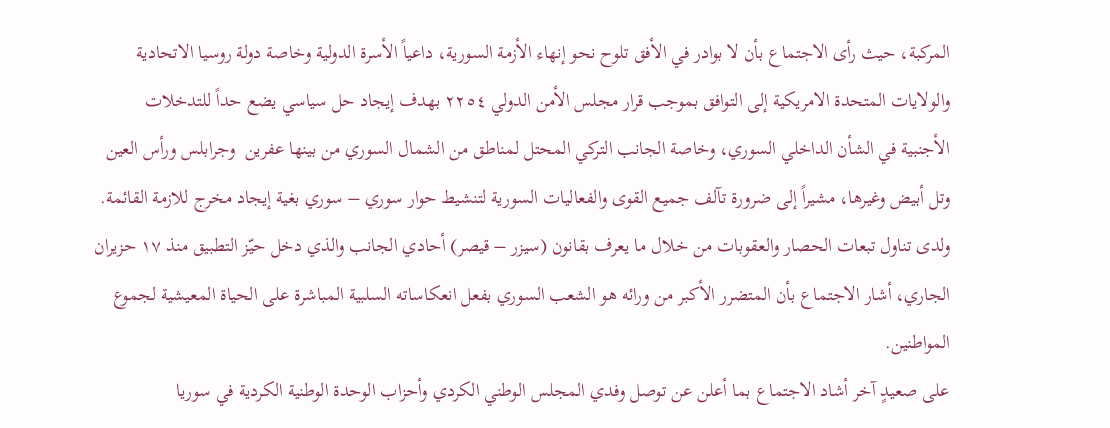المركبة، حيث رأى الاجتماع بأن لا بوادر في الأفق تلوح نحو إنهاء الأزمة السورية، داعياً الأسرة الدولية وخاصة دولة روسيا الاتحادية والولايات المتحدة الامريكية إلى التوافق بموجب قرار مجلس الأمن الدولي ٢٢٥٤ بهدف إيجاد حل سياسي يضع حداً للتدخلات الأجنبية في الشأن الداخلي السوري، وخاصة الجانب التركي المحتل لمناطق من الشمال السوري من بينها عفرين  وجرابلس ورأس العين وتل أبيض وغيرها، مشيراً إلى ضرورة تآلف جميع القوى والفعاليات السورية لتنشيط حوار سوري – سوري بغية إيجاد مخرج للازمة القائمة.
ولدى تناول تبعات الحصار والعقوبات من خلال ما يعرف بقانون (سيزر – قيصر) أحادي الجانب والذي دخل حيّز التطبيق منذ ١٧ حزيران الجاري، أشار الاجتماع بأن المتضرر الأكبر من ورائه هو الشعب السوري بفعل انعكاساته السلبية المباشرة على الحياة المعيشية لجموع المواطنين.
على صعيدٍ آخر أشاد الاجتماع بما أعلن عن توصل وفدي المجلس الوطني الكردي وأحزاب الوحدة الوطنية الكردية في سوريا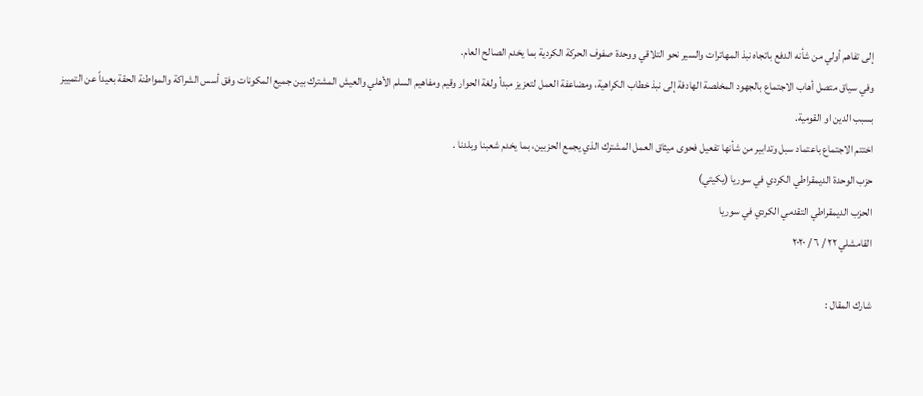إلى تفاهم أولي من شأنه الدفع باتجاه نبذ المهاترات والسير نحو التلاقي ووحدة صفوف الحركة الكردية بما يخدم الصالح العام.
وفي سياق متصل أهاب الاجتماع بالجهود المخلصة الهادفة إلى نبذ خطاب الكراهية، ومضاعفة العمل لتعزيز مبدأ ولغة الحوار وقيم ومفاهيم السلم الأهلي والعيش المشترك بين جميع المكونات وفق أسس الشراكة والمواطنة الحقة بعيداً عن التمييز بسبب الدين او القومية.
اختتم الاجتماع باعتماد سبل وتدابير من شأنها تفعيل فحوى ميثاق العمل المشترك الذي يجمع الحزبين، بما يخدم شعبنا وبلدنا .
حزب الوحدة الديمقراطي الكردي في سوريا (يكيتي)
الحزب الديمقراطي التقدمي الكردي في سوريا
القامشلي ٢٢ / ٦ / ٢٠٢٠

شارك المقال :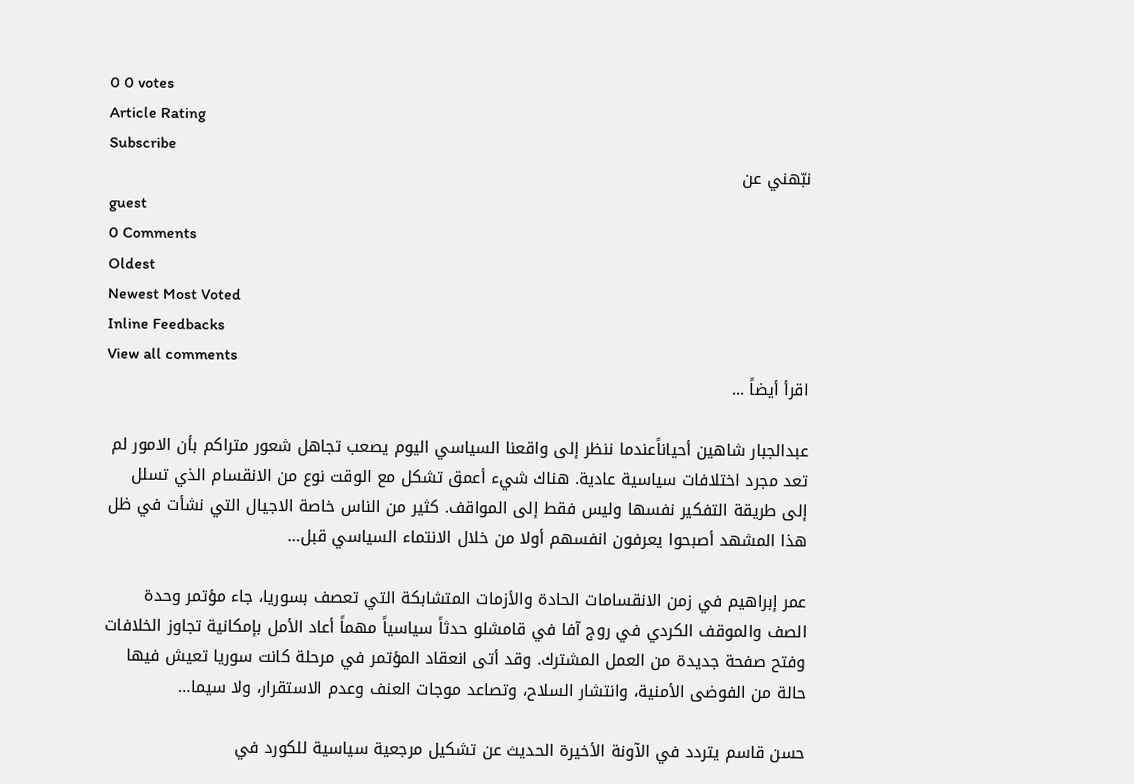0 0 votes
Article Rating
Subscribe
نبّهني عن
guest
0 Comments
Oldest
Newest Most Voted
Inline Feedbacks
View all comments
اقرأ أيضاً ...

عبدالجبار شاهين أحياناًعندما ننظر إلى واقعنا السياسي اليوم يصعب تجاهل شعور متراكم بأن الامور لم تعد مجرد اختلافات سياسية عادية. هناك شيء أعمق تشكل مع الوقت نوع من الانقسام الذي تسلل إلى طريقة التفكير نفسها وليس فقط إلى المواقف. كثير من الناس خاصة الاجيال التي نشأت في ظل هذا المشهد أصبحوا يعرفون انفسهم أولا من خلال الانتماء السياسي قبل…

عمر إبراهيم في زمن الانقسامات الحادة والأزمات المتشابكة التي تعصف بسوريا، جاء مؤتمر وحدة الصف والموقف الكردي في روج آفا في قامشلو حدثاً سياسياً مهماً أعاد الأمل بإمكانية تجاوز الخلافات وفتح صفحة جديدة من العمل المشترك. وقد أتى انعقاد المؤتمر في مرحلة كانت سوريا تعيش فيها حالة من الفوضى الأمنية، وانتشار السلاح، وتصاعد موجات العنف وعدم الاستقرار، ولا سيما…

حسن قاسم يتردد في الآونة الأخيرة الحديث عن تشكيل مرجعية سياسية للكورد في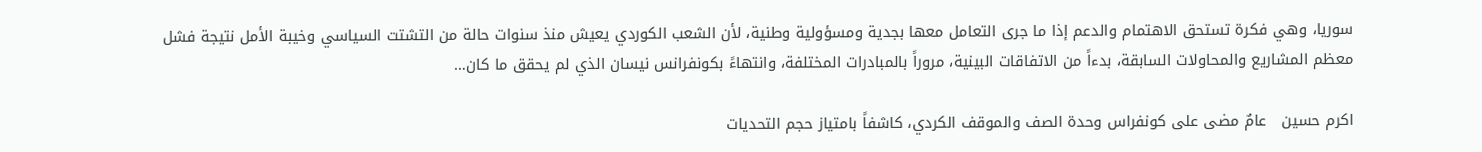سوريا، وهي فكرة تستحق الاهتمام والدعم إذا ما جرى التعامل معها بجدية ومسؤولية وطنية، لأن الشعب الكوردي يعيش منذ سنوات حالة من التشتت السياسي وخيبة الأمل نتيجة فشل معظم المشاريع والمحاولات السابقة، بدءاً من الاتفاقات البينية، مروراً بالمبادرات المختلفة، وانتهاءً بكونفرانس نيسان الذي لم يحقق ما كان…

اكرم حسين   عامٌ مضى على كونفراس وحدة الصف والموقف الكردي، كاشفاً بامتياز حجم التحديات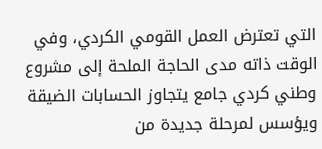التي تعترض العمل القومي الكردي، وفي الوقت ذاته مدى الحاجة الملحة إلى مشروع وطني كردي جامع يتجاوز الحسابات الضيقة ويؤسس لمرحلة جديدة من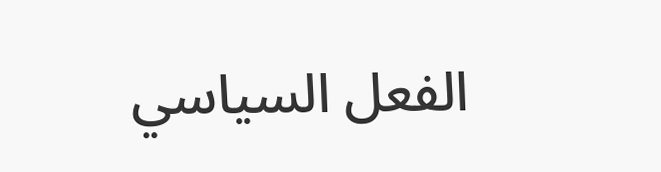الفعل السياسي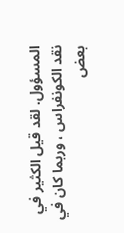المسؤول. لقد قيل الكثير في نقد الكونفراس ، وربما كان في بعض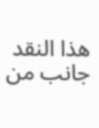هذا النقد جانب من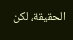الحقيقة، لكن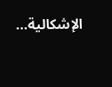الإشكالية…